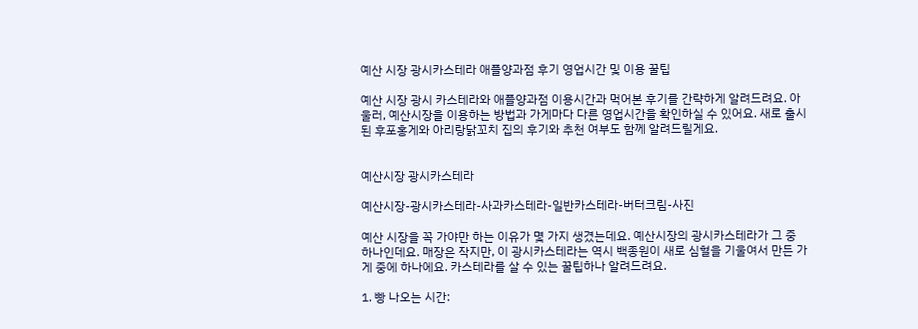예산 시장 광시카스테라 애플양과점 후기 영업시간 및 이용 꿀팁

예산 시장 광시 카스테라와 애플양과점 이용시간과 먹어본 후기를 간략하게 알려드려요. 아울러, 예산시장을 이용하는 방법과 가게마다 다른 영업시간을 확인하실 수 있어요. 새로 출시된 후포홍게와 아리랑닭꼬치 집의 후기와 추천 여부도 함께 알려드릴게요.


예산시장 광시카스테라

예산시장-광시카스테라-사과카스테라-일반카스테라-버터크림-사진

예산 시장을 꼭 가야만 하는 이유가 몇 가지 생겼는데요. 예산시장의 광시카스테라가 그 중 하나인데요. 매장은 작지만, 이 광시카스테라는 역시 백종원이 새로 심혈을 기울여서 만든 가게 중에 하나에요. 카스테라를 살 수 있는 꿀팁하나 알려드려요.

1. 빵 나오는 시간: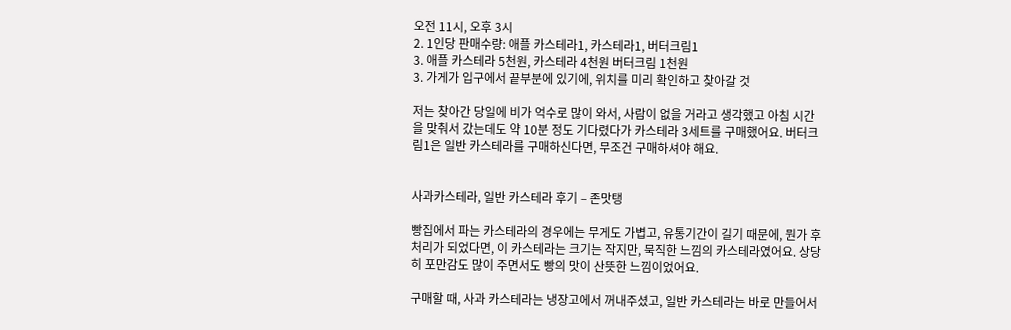오전 11시, 오후 3시
2. 1인당 판매수량: 애플 카스테라1, 카스테라1, 버터크림1
3. 애플 카스테라 5천원, 카스테라 4천원 버터크림 1천원
3. 가게가 입구에서 끝부분에 있기에, 위치를 미리 확인하고 찾아갈 것

저는 찾아간 당일에 비가 억수로 많이 와서, 사람이 없을 거라고 생각했고 아침 시간을 맞춰서 갔는데도 약 10분 정도 기다렸다가 카스테라 3세트를 구매했어요. 버터크림1은 일반 카스테라를 구매하신다면, 무조건 구매하셔야 해요.


사과카스테라, 일반 카스테라 후기 – 존맛탱

빵집에서 파는 카스테라의 경우에는 무게도 가볍고, 유통기간이 길기 때문에, 뭔가 후처리가 되었다면, 이 카스테라는 크기는 작지만, 묵직한 느낌의 카스테라였어요. 상당히 포만감도 많이 주면서도 빵의 맛이 산뜻한 느낌이었어요.

구매할 때, 사과 카스테라는 냉장고에서 꺼내주셨고, 일반 카스테라는 바로 만들어서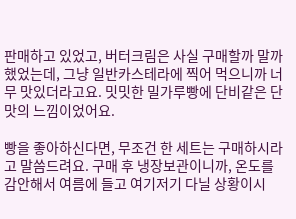판매하고 있었고, 버터크림은 사실 구매할까 말까 했었는데, 그냥 일반카스테라에 찍어 먹으니까 너무 맛있더라고요. 밋밋한 밀가루빵에 단비같은 단맛의 느낌이었어요.

빵을 좋아하신다면, 무조건 한 세트는 구매하시라고 말씀드려요. 구매 후 냉장보관이니까, 온도를 감안해서 여름에 들고 여기저기 다닐 상황이시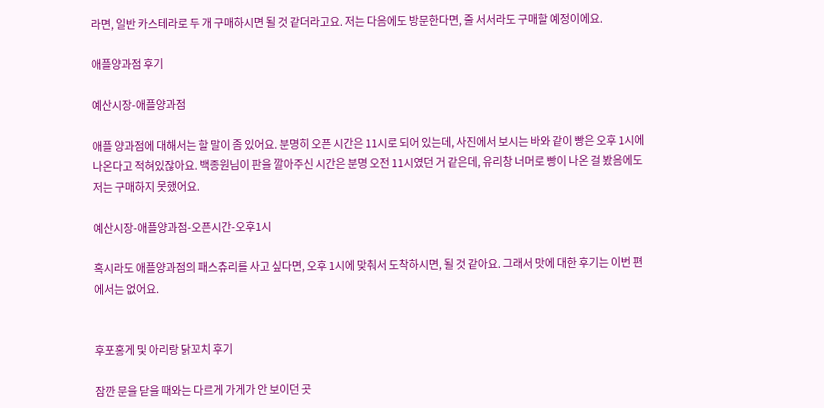라면, 일반 카스테라로 두 개 구매하시면 될 것 같더라고요. 저는 다음에도 방문한다면, 줄 서서라도 구매할 예정이에요.

애플양과점 후기

예산시장-애플양과점

애플 양과점에 대해서는 할 말이 좀 있어요. 분명히 오픈 시간은 11시로 되어 있는데, 사진에서 보시는 바와 같이 빵은 오후 1시에 나온다고 적혀있잖아요. 백종원님이 판을 깔아주신 시간은 분명 오전 11시였던 거 같은데, 유리창 너머로 빵이 나온 걸 봤음에도 저는 구매하지 못했어요.

예산시장-애플양과점-오픈시간-오후1시

혹시라도 애플양과점의 패스츄리를 사고 싶다면, 오후 1시에 맞춰서 도착하시면, 될 것 같아요. 그래서 맛에 대한 후기는 이번 편에서는 없어요.


후포홍게 및 아리랑 닭꼬치 후기

잠깐 문을 닫을 때와는 다르게 가게가 안 보이던 곳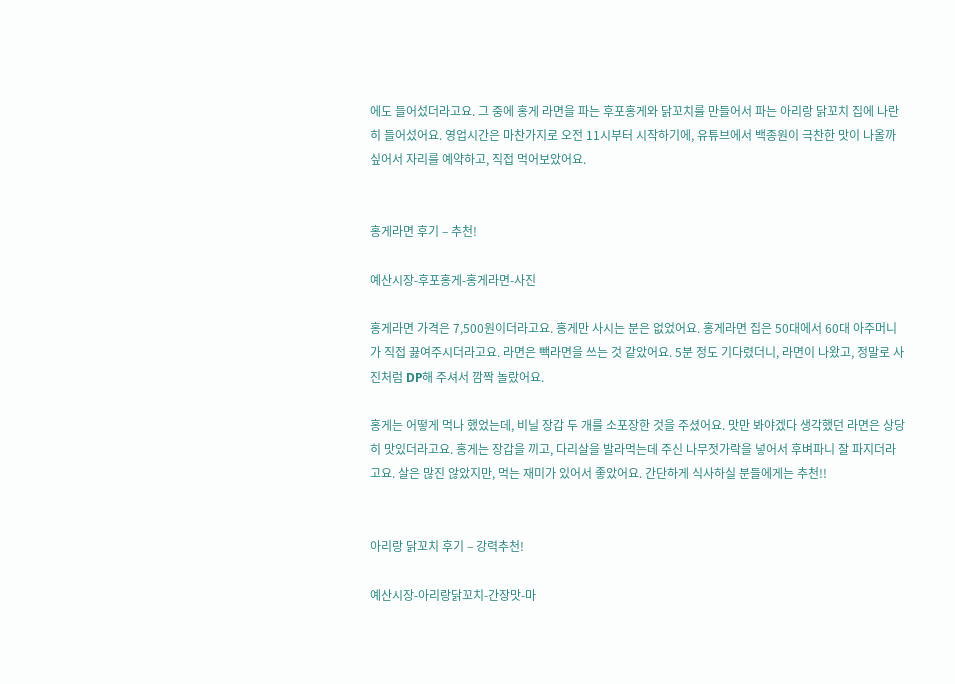에도 들어섰더라고요. 그 중에 홍게 라면을 파는 후포홍게와 닭꼬치를 만들어서 파는 아리랑 닭꼬치 집에 나란히 들어섰어요. 영업시간은 마찬가지로 오전 11시부터 시작하기에, 유튜브에서 백종원이 극찬한 맛이 나올까 싶어서 자리를 예약하고, 직접 먹어보았어요.


홍게라면 후기 – 추천!

예산시장-후포홍게-홍게라면-사진

홍게라면 가격은 7,500원이더라고요. 홍게만 사시는 분은 없었어요. 홍게라면 집은 50대에서 60대 아주머니가 직접 끓여주시더라고요. 라면은 빽라면을 쓰는 것 같았어요. 5분 정도 기다렸더니, 라면이 나왔고, 정말로 사진처럼 DP해 주셔서 깜짝 놀랐어요.

홍게는 어떻게 먹나 했었는데, 비닐 장갑 두 개를 소포장한 것을 주셨어요. 맛만 봐야겠다 생각했던 라면은 상당히 맛있더라고요. 홍게는 장갑을 끼고, 다리살을 발라먹는데 주신 나무젓가락을 넣어서 후벼파니 잘 파지더라고요. 살은 많진 않았지만, 먹는 재미가 있어서 좋았어요. 간단하게 식사하실 분들에게는 추천!!


아리랑 닭꼬치 후기 – 강력추천!

예산시장-아리랑닭꼬치-간장맛-마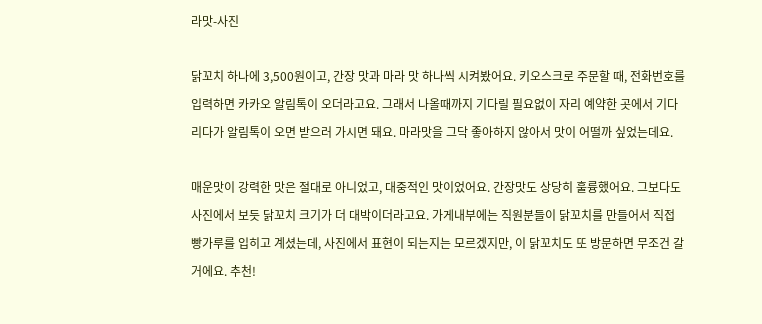라맛-사진

닭꼬치 하나에 3,500원이고, 간장 맛과 마라 맛 하나씩 시켜봤어요. 키오스크로 주문할 때, 전화번호를 입력하면 카카오 알림톡이 오더라고요. 그래서 나올때까지 기다릴 필요없이 자리 예약한 곳에서 기다리다가 알림톡이 오면 받으러 가시면 돼요. 마라맛을 그닥 좋아하지 않아서 맛이 어떨까 싶었는데요.

매운맛이 강력한 맛은 절대로 아니었고, 대중적인 맛이었어요. 간장맛도 상당히 훌륭했어요. 그보다도 사진에서 보듯 닭꼬치 크기가 더 대박이더라고요. 가게내부에는 직원분들이 닭꼬치를 만들어서 직접 빵가루를 입히고 계셨는데, 사진에서 표현이 되는지는 모르겠지만, 이 닭꼬치도 또 방문하면 무조건 갈거에요. 추천!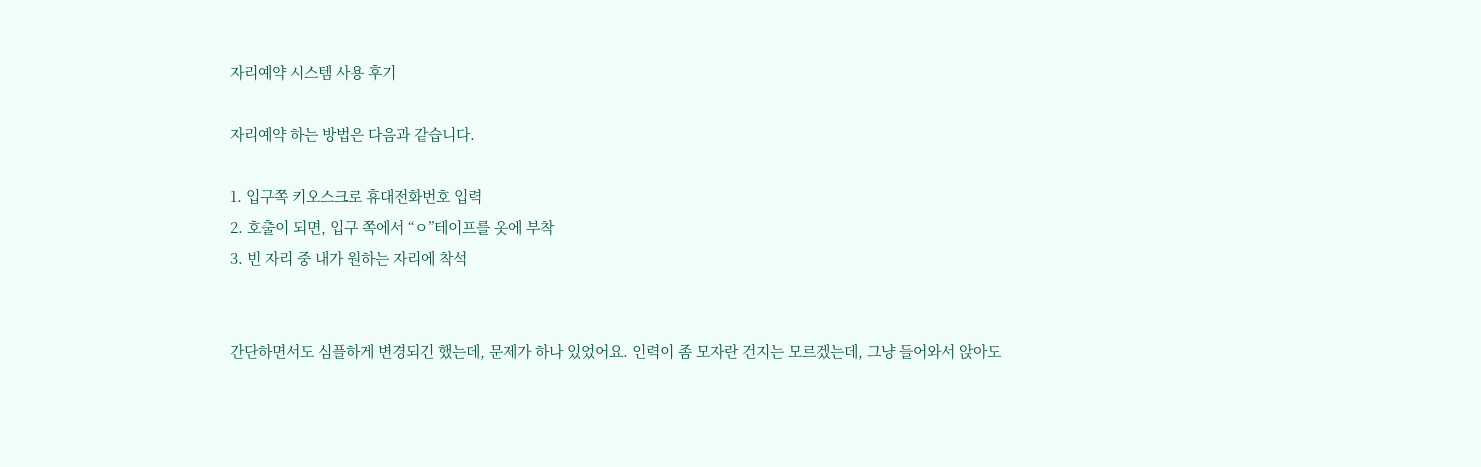자리예약 시스템 사용 후기

자리예약 하는 방법은 다음과 같습니다.

1. 입구쪽 키오스크로 휴대전화번호 입력
2. 호출이 되면, 입구 쪽에서 “ㅇ”테이프를 옷에 부착
3. 빈 자리 중 내가 원하는 자리에 착석


간단하면서도 심플하게 변경되긴 했는데, 문제가 하나 있었어요. 인력이 좀 모자란 건지는 모르겠는데, 그냥 들어와서 앉아도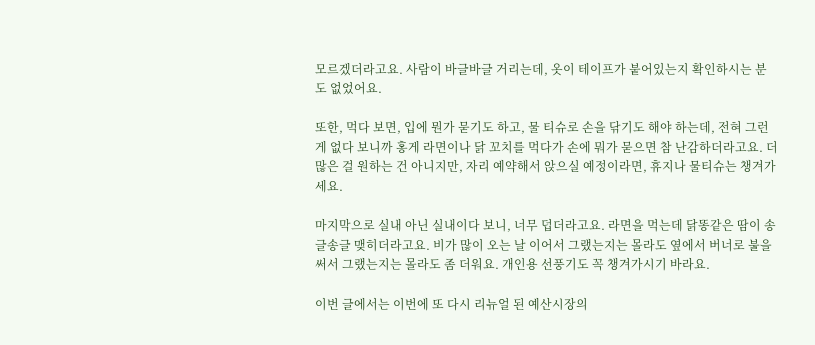모르겠더라고요. 사람이 바글바글 거리는데, 옷이 테이프가 붙어있는지 확인하시는 분도 없었어요.

또한, 먹다 보면, 입에 뭔가 묻기도 하고, 물 티슈로 손을 닦기도 해야 하는데, 전혀 그런 게 없다 보니까 홍게 라면이나 닭 꼬치를 먹다가 손에 뭐가 묻으면 참 난감하더라고요. 더 많은 걸 원하는 건 아니지만, 자리 예약해서 앉으실 예정이라면, 휴지나 물티슈는 챙겨가세요.

마지막으로 실내 아닌 실내이다 보니, 너무 덥더라고요. 라면을 먹는데 닭똥같은 땀이 송글송글 맺히더라고요. 비가 많이 오는 날 이어서 그랬는지는 몰라도 옆에서 버너로 불을 써서 그랬는지는 몰라도 좀 더워요. 개인용 선풍기도 꼭 챙겨가시기 바라요.

이번 글에서는 이번에 또 다시 리뉴얼 된 예산시장의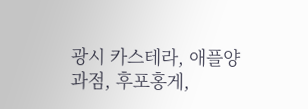광시 카스테라, 애플양과점, 후포홍게,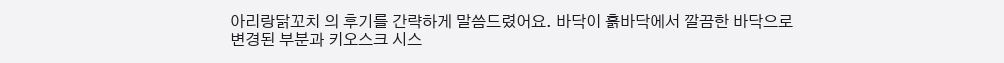아리랑닭꼬치 의 후기를 간략하게 말씀드렸어요. 바닥이 흙바닥에서 깔끔한 바닥으로 변경된 부분과 키오스크 시스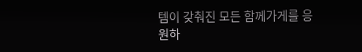템이 갖춰진 모든 함께가게를 응원하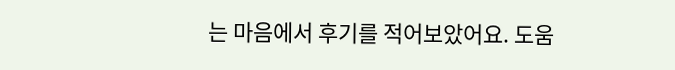는 마음에서 후기를 적어보았어요. 도움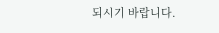되시기 바랍니다.